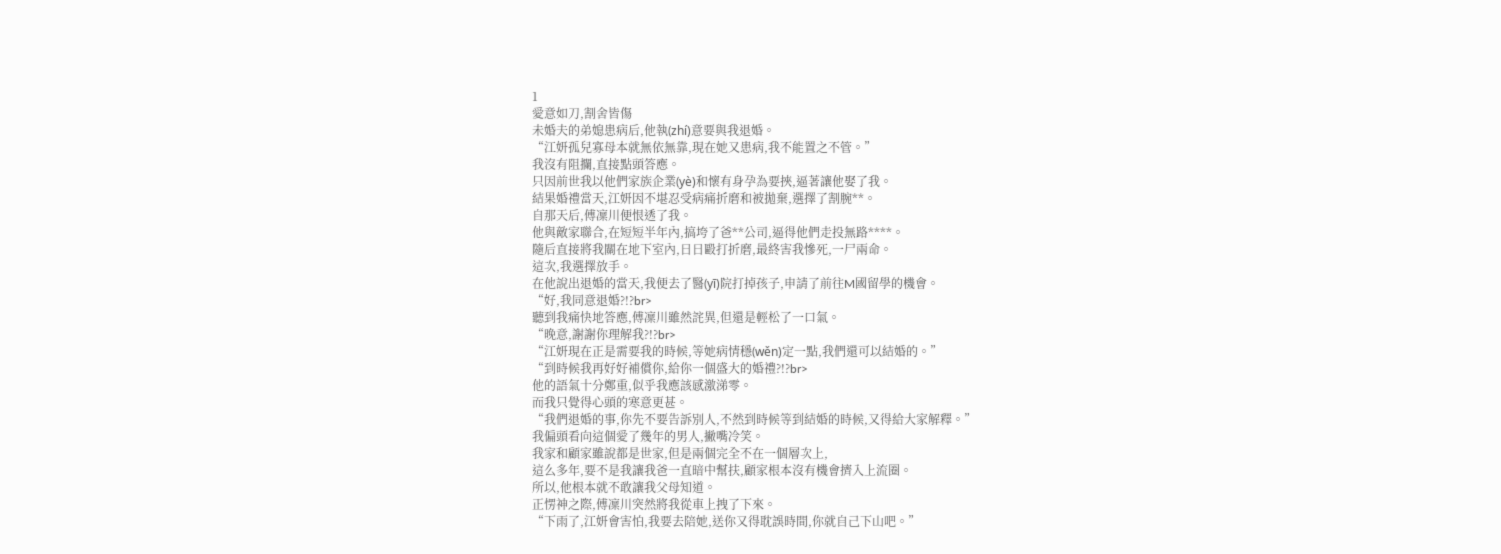1
愛意如刀,割舍皆傷
未婚夫的弟媳患病后,他執(zhí)意要與我退婚。
“江妍孤兒寡母本就無依無靠,現在她又患病,我不能置之不管。”
我沒有阻攔,直接點頭答應。
只因前世我以他們家族企業(yè)和懷有身孕為要挾,逼著讓他娶了我。
結果婚禮當天,江妍因不堪忍受病痛折磨和被拋棄,選擇了割腕**。
自那天后,傅凜川便恨透了我。
他與敵家聯合,在短短半年內,搞垮了爸**公司,逼得他們走投無路****。
隨后直接將我關在地下室內,日日毆打折磨,最終害我慘死,一尸兩命。
這次,我選擇放手。
在他說出退婚的當天,我便去了醫(yī)院打掉孩子,申請了前往M國留學的機會。
“好,我同意退婚?!?br>
聽到我痛快地答應,傅凜川雖然詫異,但還是輕松了一口氣。
“晚意,謝謝你理解我?!?br>
“江妍現在正是需要我的時候,等她病情穩(wěn)定一點,我們還可以結婚的。”
“到時候我再好好補償你,給你一個盛大的婚禮?!?br>
他的語氣十分鄭重,似乎我應該感激涕零。
而我只覺得心頭的寒意更甚。
“我們退婚的事,你先不要告訴別人,不然到時候等到結婚的時候,又得給大家解釋。”
我偏頭看向這個愛了幾年的男人,撇嘴冷笑。
我家和顧家雖說都是世家,但是兩個完全不在一個層次上,
這么多年,要不是我讓我爸一直暗中幫扶,顧家根本沒有機會擠入上流圈。
所以,他根本就不敢讓我父母知道。
正愣神之際,傅凜川突然將我從車上拽了下來。
“下雨了,江妍會害怕,我要去陪她,送你又得耽誤時間,你就自己下山吧。”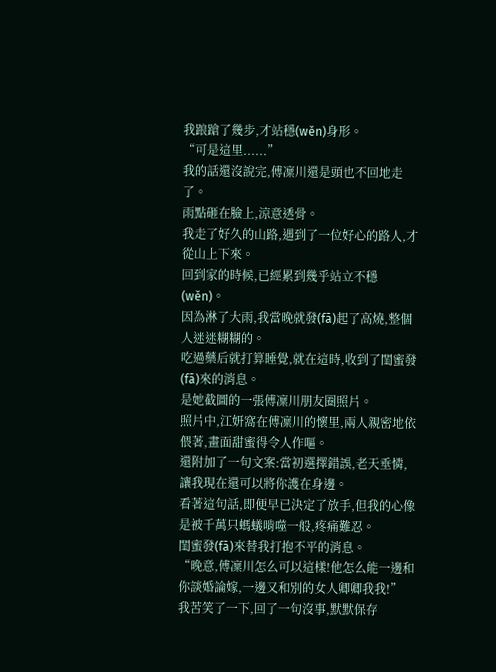我踉蹌了幾步,才站穩(wěn)身形。
“可是這里......”
我的話還沒說完,傅凜川還是頭也不回地走了。
雨點砸在臉上,涼意透骨。
我走了好久的山路,遇到了一位好心的路人,才從山上下來。
回到家的時候,已經累到幾乎站立不穩(wěn)。
因為淋了大雨,我當晚就發(fā)起了高燒,整個人迷迷糊糊的。
吃過藥后就打算睡覺,就在這時,收到了閨蜜發(fā)來的消息。
是她截圖的一張傅凜川朋友圈照片。
照片中,江妍窩在傅凜川的懷里,兩人親密地依偎著,畫面甜蜜得令人作嘔。
還附加了一句文案:當初選擇錯誤,老天垂憐,讓我現在還可以將你護在身邊。
看著這句話,即便早已決定了放手,但我的心像是被千萬只螞蟻啃噬一般,疼痛難忍。
閨蜜發(fā)來替我打抱不平的消息。
“晚意,傅凜川怎么可以這樣!他怎么能一邊和你談婚論嫁,一邊又和別的女人卿卿我我!”
我苦笑了一下,回了一句沒事,默默保存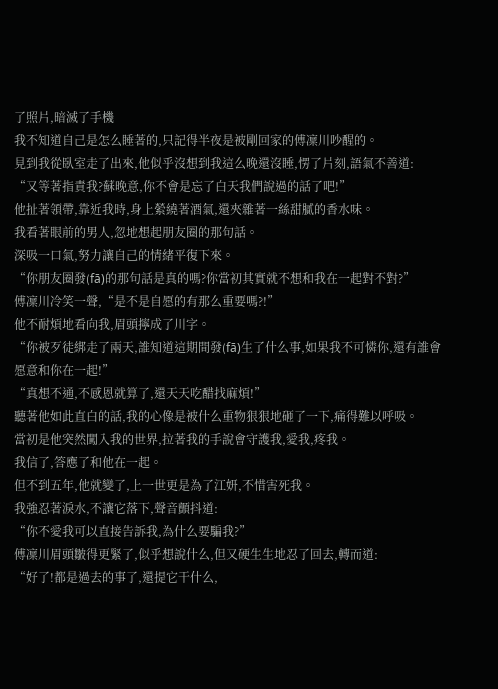了照片,暗滅了手機
我不知道自己是怎么睡著的,只記得半夜是被剛回家的傅凜川吵醒的。
見到我從臥室走了出來,他似乎沒想到我這么晚還沒睡,愣了片刻,語氣不善道:
“又等著指責我?蘇晚意,你不會是忘了白天我們說過的話了吧!”
他扯著領帶,靠近我時,身上縈繞著酒氣,還夾雜著一絲甜膩的香水味。
我看著眼前的男人,忽地想起朋友圈的那句話。
深吸一口氣,努力讓自己的情緒平復下來。
“你朋友圈發(fā)的那句話是真的嗎?你當初其實就不想和我在一起對不對?”
傅凜川冷笑一聲,“是不是自愿的有那么重要嗎?!”
他不耐煩地看向我,眉頭擰成了川字。
“你被歹徒綁走了兩天,誰知道這期間發(fā)生了什么事,如果我不可憐你,還有誰會愿意和你在一起!”
“真想不通,不感恩就算了,還天天吃醋找麻煩!”
聽著他如此直白的話,我的心像是被什么重物狠狠地砸了一下,痛得難以呼吸。
當初是他突然闖入我的世界,拉著我的手說會守護我,愛我,疼我。
我信了,答應了和他在一起。
但不到五年,他就變了,上一世更是為了江妍,不惜害死我。
我強忍著淚水,不讓它落下,聲音顫抖道:
“你不愛我可以直接告訴我,為什么要騙我?”
傅凜川眉頭皺得更緊了,似乎想說什么,但又硬生生地忍了回去,轉而道:
“好了!都是過去的事了,還提它干什么,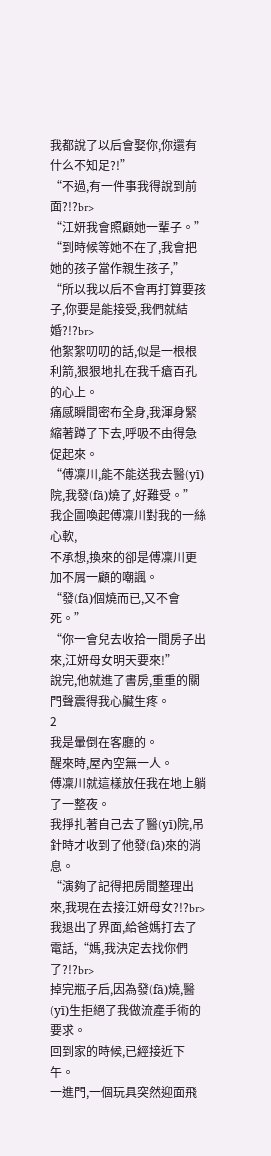我都說了以后會娶你,你還有什么不知足?!”
“不過,有一件事我得說到前面?!?br>
“江妍我會照顧她一輩子。”
“到時候等她不在了,我會把她的孩子當作親生孩子,”
“所以我以后不會再打算要孩子,你要是能接受,我們就結婚?!?br>
他絮絮叨叨的話,似是一根根利箭,狠狠地扎在我千瘡百孔的心上。
痛感瞬間密布全身,我渾身緊縮著蹲了下去,呼吸不由得急促起來。
“傅凜川,能不能送我去醫(yī)院,我發(fā)燒了,好難受。”
我企圖喚起傅凜川對我的一絲心軟,
不承想,換來的卻是傅凜川更加不屑一顧的嘲諷。
“發(fā)個燒而已,又不會死。”
“你一會兒去收拾一間房子出來,江妍母女明天要來!”
說完,他就進了書房,重重的關門聲震得我心臟生疼。
2
我是暈倒在客廳的。
醒來時,屋內空無一人。
傅凜川就這樣放任我在地上躺了一整夜。
我掙扎著自己去了醫(yī)院,吊針時才收到了他發(fā)來的消息。
“演夠了記得把房間整理出來,我現在去接江妍母女?!?br>
我退出了界面,給爸媽打去了電話,“媽,我決定去找你們了?!?br>
掉完瓶子后,因為發(fā)燒,醫(yī)生拒絕了我做流產手術的要求。
回到家的時候,已經接近下午。
一進門,一個玩具突然迎面飛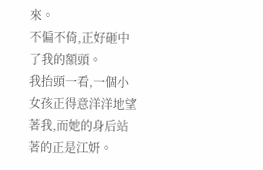來。
不偏不倚,正好砸中了我的額頭。
我抬頭一看,一個小女孩正得意洋洋地望著我,而她的身后站著的正是江妍。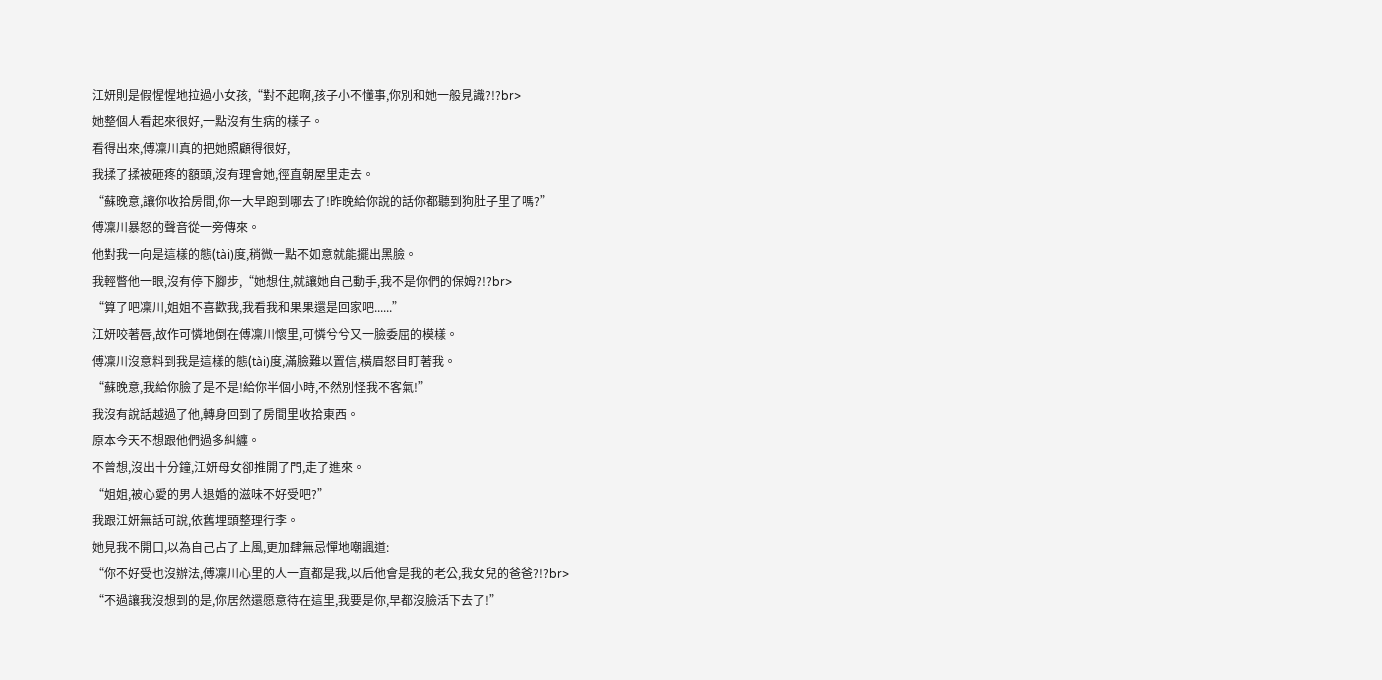江妍則是假惺惺地拉過小女孩,“對不起啊,孩子小不懂事,你別和她一般見識?!?br>
她整個人看起來很好,一點沒有生病的樣子。
看得出來,傅凜川真的把她照顧得很好,
我揉了揉被砸疼的額頭,沒有理會她,徑直朝屋里走去。
“蘇晚意,讓你收拾房間,你一大早跑到哪去了!昨晚給你說的話你都聽到狗肚子里了嗎?”
傅凜川暴怒的聲音從一旁傳來。
他對我一向是這樣的態(tài)度,稍微一點不如意就能擺出黑臉。
我輕瞥他一眼,沒有停下腳步,“她想住,就讓她自己動手,我不是你們的保姆?!?br>
“算了吧凜川,姐姐不喜歡我,我看我和果果還是回家吧......”
江妍咬著唇,故作可憐地倒在傅凜川懷里,可憐兮兮又一臉委屈的模樣。
傅凜川沒意料到我是這樣的態(tài)度,滿臉難以置信,橫眉怒目盯著我。
“蘇晚意,我給你臉了是不是!給你半個小時,不然別怪我不客氣!”
我沒有說話越過了他,轉身回到了房間里收拾東西。
原本今天不想跟他們過多糾纏。
不曾想,沒出十分鐘,江妍母女卻推開了門,走了進來。
“姐姐,被心愛的男人退婚的滋味不好受吧?”
我跟江妍無話可說,依舊埋頭整理行李。
她見我不開口,以為自己占了上風,更加肆無忌憚地嘲諷道:
“你不好受也沒辦法,傅凜川心里的人一直都是我,以后他會是我的老公,我女兒的爸爸?!?br>
“不過讓我沒想到的是,你居然還愿意待在這里,我要是你,早都沒臉活下去了!”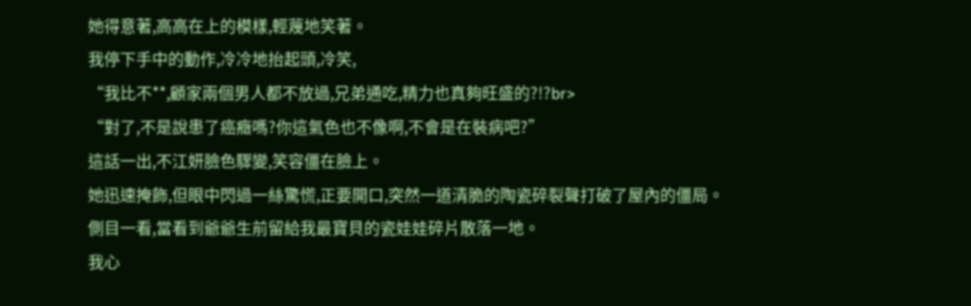她得意著,高高在上的模樣,輕蔑地笑著。
我停下手中的動作,冷冷地抬起頭,冷笑,
“我比不**,顧家兩個男人都不放過,兄弟通吃,精力也真夠旺盛的?!?br>
“對了,不是說患了癌癥嗎?你這氣色也不像啊,不會是在裝病吧?”
這話一出,不江妍臉色驟變,笑容僵在臉上。
她迅速掩飾,但眼中閃過一絲驚慌,正要開口,突然一道清脆的陶瓷碎裂聲打破了屋內的僵局。
側目一看,當看到爺爺生前留給我最寶貝的瓷娃娃碎片散落一地。
我心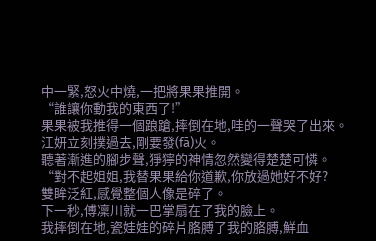中一緊,怒火中燒,一把將果果推開。
“誰讓你動我的東西了!”
果果被我推得一個踉蹌,摔倒在地,哇的一聲哭了出來。
江妍立刻撲過去,剛要發(fā)火。
聽著漸進的腳步聲,猙獰的神情忽然變得楚楚可憐。
“對不起姐姐,我替果果給你道歉,你放過她好不好?
雙眸泛紅,感覺整個人像是碎了。
下一秒,傅凜川就一巴掌扇在了我的臉上。
我摔倒在地,瓷娃娃的碎片胳膊了我的胳膊,鮮血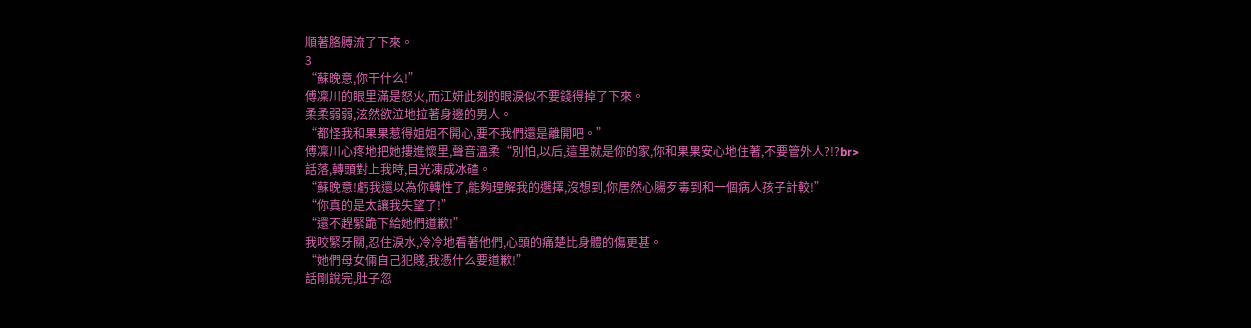順著胳膊流了下來。
3
“蘇晚意,你干什么!”
傅凜川的眼里滿是怒火,而江妍此刻的眼淚似不要錢得掉了下來。
柔柔弱弱,泫然欲泣地拉著身邊的男人。
“都怪我和果果惹得姐姐不開心,要不我們還是離開吧。”
傅凜川心疼地把她摟進懷里,聲音溫柔“別怕,以后,這里就是你的家,你和果果安心地住著,不要管外人?!?br>
話落,轉頭對上我時,目光凍成冰碴。
“蘇晚意!虧我還以為你轉性了,能夠理解我的選擇,沒想到,你居然心腸歹毒到和一個病人孩子計較!”
“你真的是太讓我失望了!”
“還不趕緊跪下給她們道歉!”
我咬緊牙關,忍住淚水,冷冷地看著他們,心頭的痛楚比身體的傷更甚。
“她們母女倆自己犯賤,我憑什么要道歉!”
話剛說完,肚子忽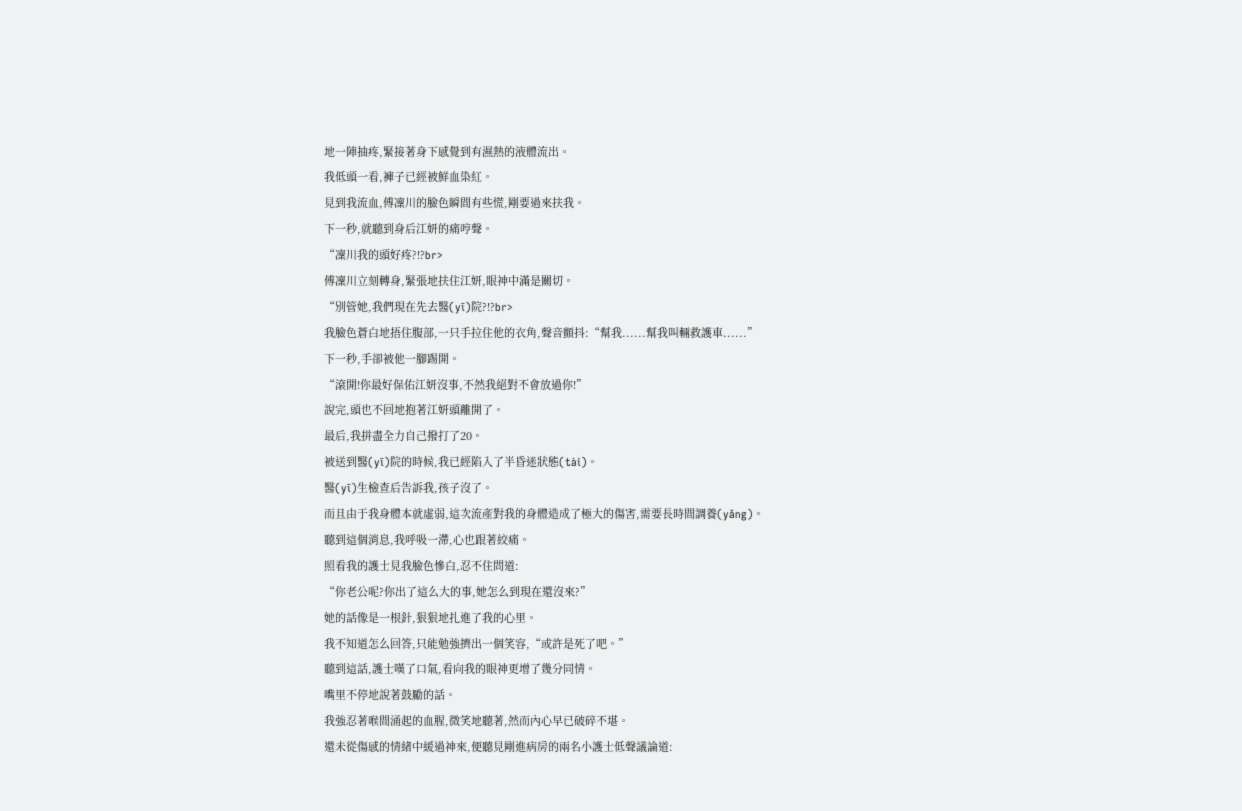地一陣抽疼,緊接著身下感覺到有濕熱的液體流出。
我低頭一看,褲子已經被鮮血染紅。
見到我流血,傅凜川的臉色瞬間有些慌,剛要過來扶我。
下一秒,就聽到身后江妍的痛哼聲。
“凜川我的頭好疼?!?br>
傅凜川立刻轉身,緊張地扶住江妍,眼神中滿是關切。
“別管她,我們現在先去醫(yī)院?!?br>
我臉色蒼白地捂住腹部,一只手拉住他的衣角,聲音顫抖:“幫我......幫我叫輛救護車......”
下一秒,手卻被他一腳踢開。
“滾開!你最好保佑江妍沒事,不然我絕對不會放過你!”
說完,頭也不回地抱著江妍頭離開了。
最后,我拼盡全力自己撥打了20。
被送到醫(yī)院的時候,我已經陷入了半昏迷狀態(tài)。
醫(yī)生檢查后告訴我,孩子沒了。
而且由于我身體本就虛弱,這次流產對我的身體造成了極大的傷害,需要長時間調養(yǎng)。
聽到這個消息,我呼吸一滯,心也跟著絞痛。
照看我的護士見我臉色慘白,忍不住問道:
“你老公呢?你出了這么大的事,她怎么到現在還沒來?”
她的話像是一根針,狠狠地扎進了我的心里。
我不知道怎么回答,只能勉強擠出一個笑容,“或許是死了吧。”
聽到這話,護士嘆了口氣,看向我的眼神更增了幾分同情。
嘴里不停地說著鼓勵的話。
我強忍著喉間涌起的血腥,微笑地聽著,然而內心早已破碎不堪。
還未從傷感的情緒中緩過神來,便聽見剛進病房的兩名小護士低聲議論道: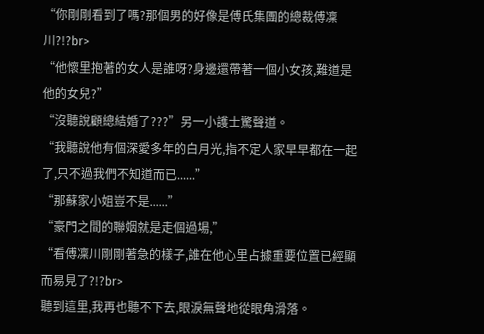“你剛剛看到了嗎?那個男的好像是傅氏集團的總裁傅凜川?!?br>
“他懷里抱著的女人是誰呀?身邊還帶著一個小女孩,難道是他的女兒?”
“沒聽說顧總結婚了???”另一小護士驚聲道。
“我聽說他有個深愛多年的白月光,指不定人家早早都在一起了,只不過我們不知道而已......”
“那蘇家小姐豈不是......”
“豪門之間的聯姻就是走個過場,”
“看傅凜川剛剛著急的樣子,誰在他心里占據重要位置已經顯而易見了?!?br>
聽到這里,我再也聽不下去,眼淚無聲地從眼角滑落。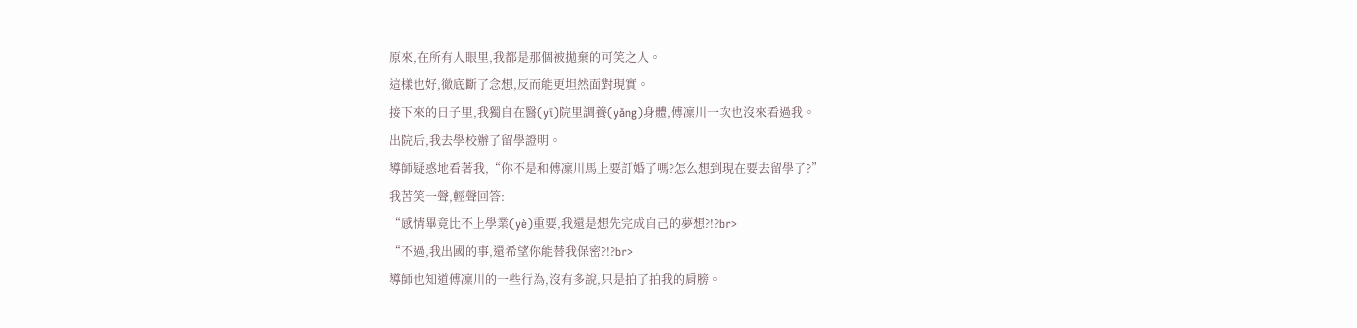原來,在所有人眼里,我都是那個被拋棄的可笑之人。
這樣也好,徹底斷了念想,反而能更坦然面對現實。
接下來的日子里,我獨自在醫(yī)院里調養(yǎng)身體,傅凜川一次也沒來看過我。
出院后,我去學校辦了留學證明。
導師疑惑地看著我,“你不是和傅凜川馬上要訂婚了嗎?怎么想到現在要去留學了?”
我苦笑一聲,輕聲回答:
“感情畢竟比不上學業(yè)重要,我還是想先完成自己的夢想?!?br>
“不過,我出國的事,還希望你能替我保密?!?br>
導師也知道傅凜川的一些行為,沒有多說,只是拍了拍我的肩膀。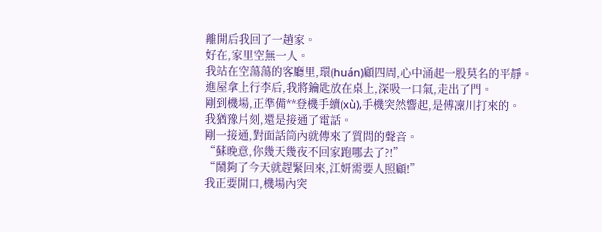離開后我回了一趟家。
好在,家里空無一人。
我站在空蕩蕩的客廳里,環(huán)顧四周,心中涌起一股莫名的平靜。
進屋拿上行李后,我將鑰匙放在桌上,深吸一口氣,走出了門。
剛到機場,正準備**登機手續(xù),手機突然響起,是傅凜川打來的。
我猶豫片刻,還是接通了電話。
剛一接通,對面話筒內就傳來了質問的聲音。
“蘇晚意,你幾天幾夜不回家跑哪去了?!”
“鬧夠了今天就趕緊回來,江妍需要人照顧!”
我正要開口,機場內突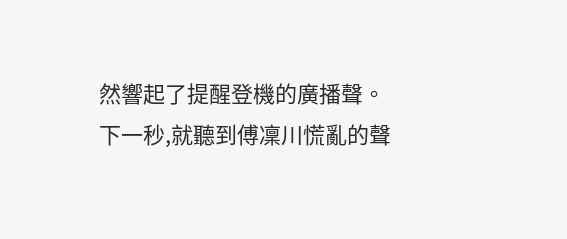然響起了提醒登機的廣播聲。
下一秒,就聽到傅凜川慌亂的聲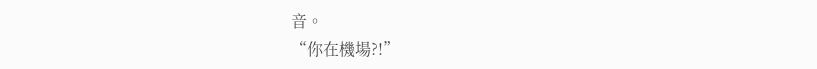音。
“你在機場?!”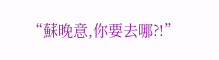“蘇晚意,你要去哪?!”